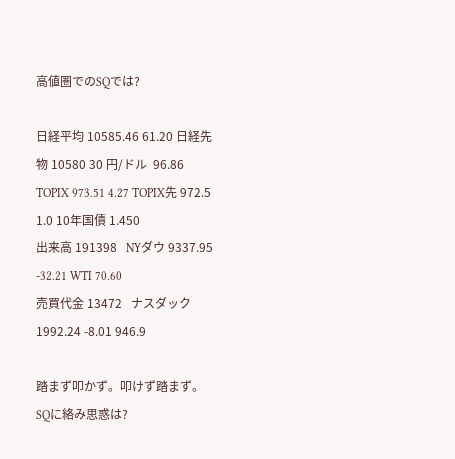高値圏でのSQでは?

日経平均 10585.46 61.20 日経先物 10580 30 円/ドル  96.86
TOPIX 973.51 4.27 TOPIX先 972.5 1.0 10年国債 1.450
出来高 191398   NYダウ 9337.95 -32.21 WTI 70.60
売買代金 13472   ナスダック 1992.24 -8.01 946.9

踏まず叩かず。叩けず踏まず。
SQに絡み思惑は?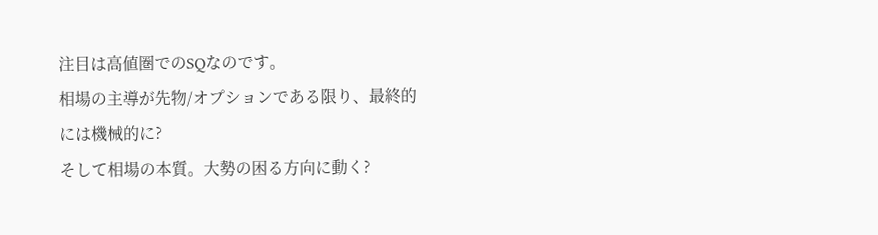注目は高値圏でのSQなのです。
相場の主導が先物/オプションである限り、最終的には機械的に?
そして相場の本質。大勢の困る方向に動く?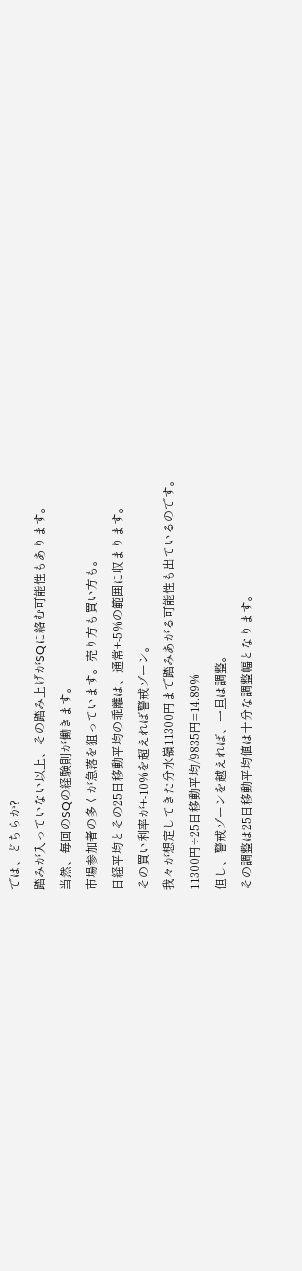では、どちらか?
踏みが入っていない以上、その踏み上げがSQに絡む可能性もあります。
当然、毎回のSQの経験則が働きます。
市場参加者の多くが急落を狙っています。売り方も買い方も。
日経平均とその25日移動平均の乖離は、通常+-5%の範囲に収まります。
その買い利率が+-10%を超えれば警戒ゾーン。
我々が想定してきた分水嶺11300円まで踏みあがる可能性も出ているのです。
11300円÷25日移動平均/9835円=14.89%
但し、警戒ゾーンを越えれば、一旦は調整。
その調整は25日移動平均値は十分な調整幅となります。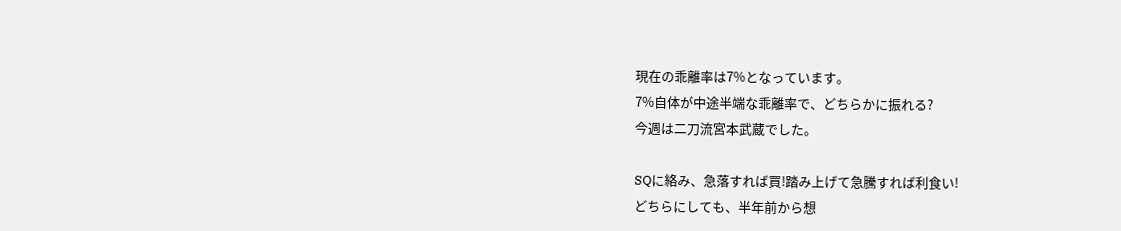現在の乖離率は7%となっています。
7%自体が中途半端な乖離率で、どちらかに振れる?
今週は二刀流宮本武蔵でした。

SQに絡み、急落すれば買!踏み上げて急騰すれば利食い!
どちらにしても、半年前から想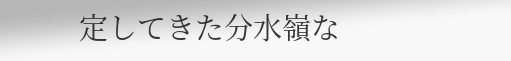定してきた分水嶺な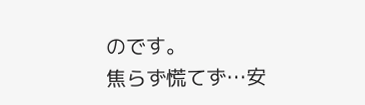のです。
焦らず慌てず…安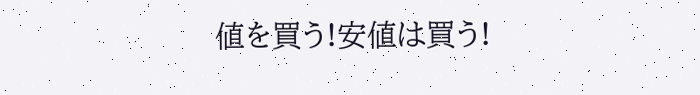値を買う!安値は買う!